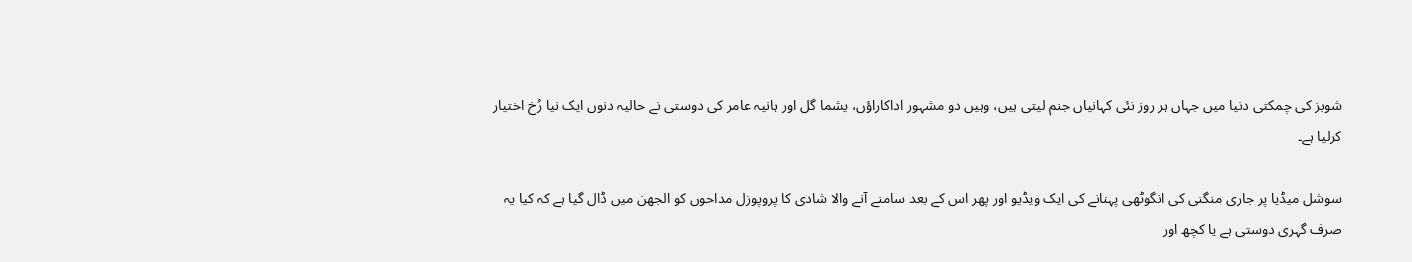شوبز کی چمکتی دنیا میں جہاں ہر روز نئی کہانیاں جنم لیتی ہیں، وہیں دو مشہور اداکاراؤں، یشما گل اور ہانیہ عامر کی دوستی نے حالیہ دنوں ایک نیا رُخ اختیار کرلیا ہے۔

سوشل میڈیا پر جاری منگنی کی انگوٹھی پہنانے کی ایک ویڈیو اور پھر اس کے بعد سامنے آنے والا شادی کا پروپوزل مداحوں کو الجھن میں ڈال گیا ہے کہ کیا یہ صرف گہری دوستی ہے یا کچھ اور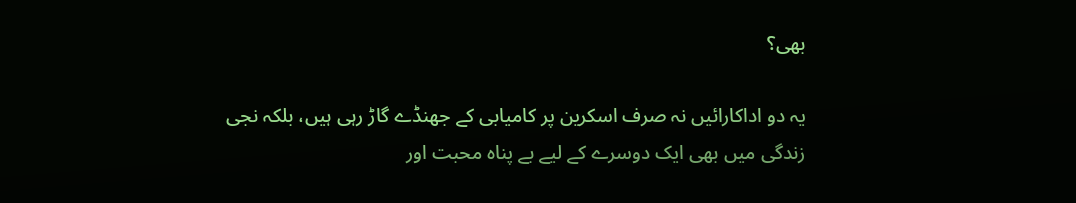بھی؟

یہ دو اداکارائیں نہ صرف اسکرین پر کامیابی کے جھنڈے گاڑ رہی ہیں، بلکہ نجی زندگی میں بھی ایک دوسرے کے لیے بے پناہ محبت اور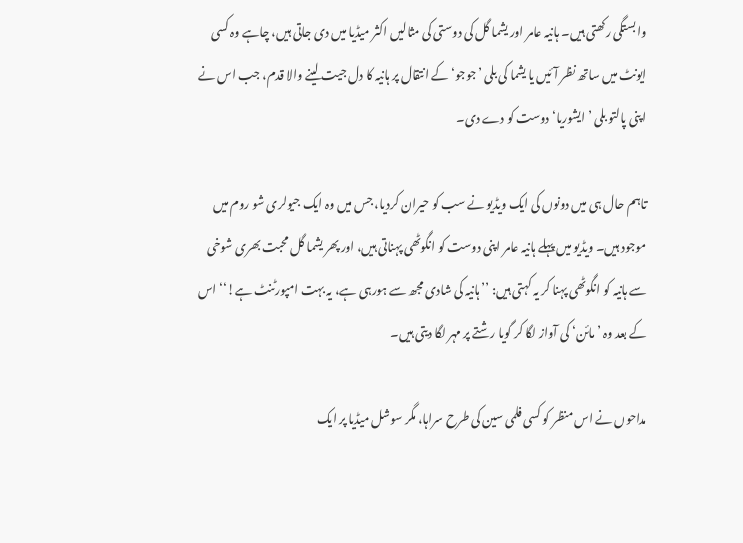وابستگی رکھتی ہیں۔ ہانیہ عامر اور یشما گل کی دوستی کی مثالیں اکثر میڈیا میں دی جاتی ہیں، چاہے وہ کسی ایونٹ میں ساتھ نظر آئیں یا یشما کی بلی ’جوجو‘ کے انتقال پر ہانیہ کا دل جیت لینے والا قدم، جب اس نے اپنی پالتو بلی ’ایشوریا‘ دوست کو دے دی۔

تاہم حال ہی میں دونوں کی ایک ویڈیو نے سب کو حیران کردیا، جس میں وہ ایک جیولری شو روم میں موجود ہیں۔ ویڈیو میں پہلے ہانیہ عامر اپنی دوست کو انگوٹھی پہناتی ہیں، اور پھر یشما گل محبت بھری شوخی سے ہانیہ کو انگوٹھی پہنا کر یہ کہتی ہیں: ’’ہانیہ کی شادی مجھ سے ہورہی ہے، یہ بہت امپورٹنٹ ہے!‘‘ اس کے بعد وہ ’مائن‘ کی آواز لگا کر گویا رشتے پر مہر لگا دیتی ہیں۔

مداحوں نے اس منظر کو کسی فلمی سین کی طرح سراہا، مگر سوشل میڈیا پر ایک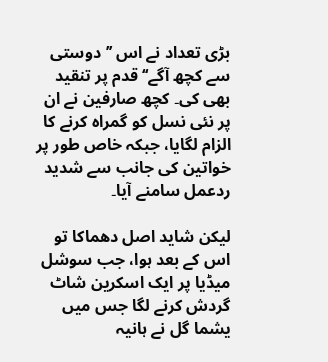بڑی تعداد نے اس ’’دوستی سے کچھ آگے‘‘ قدم پر تنقید بھی کی۔ کچھ صارفین نے ان پر نئی نسل کو گمراہ کرنے کا الزام لگایا، جبکہ خاص طور پر خواتین کی جانب سے شدید ردعمل سامنے آیا۔

لیکن شاید اصل دھماکا تو اس کے بعد ہوا، جب سوشل میڈیا پر ایک اسکرین شاٹ گردش کرنے لگا جس میں یشما گل نے ہانیہ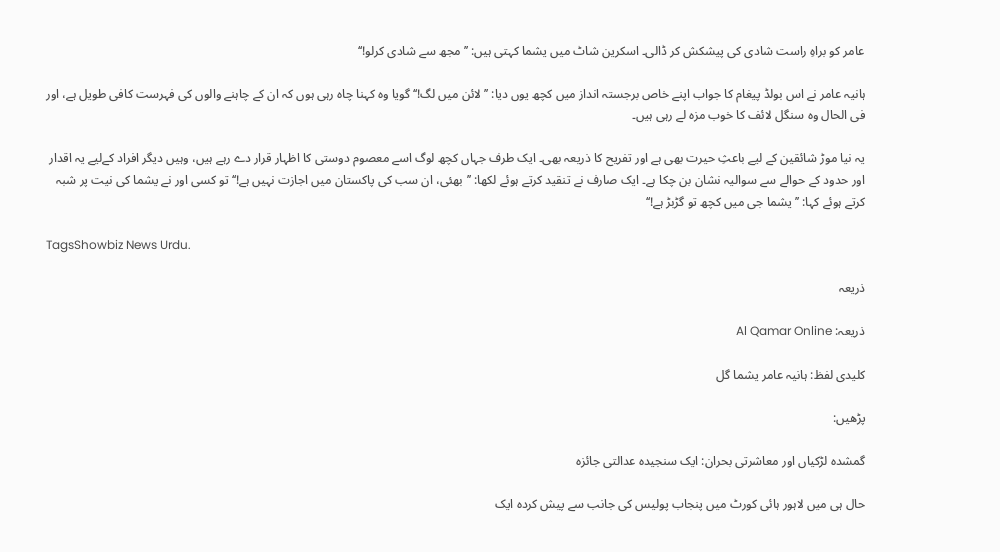عامر کو براہِ راست شادی کی پیشکش کر ڈالی۔ اسکرین شاٹ میں یشما کہتی ہیں: ’’مجھ سے شادی کرلو!‘‘

ہانیہ عامر نے اس بولڈ پیغام کا جواب اپنے خاص برجستہ انداز میں کچھ یوں دیا: ’’لائن میں لگ!‘‘ گویا وہ کہنا چاہ رہی ہوں کہ ان کے چاہنے والوں کی فہرست کافی طویل ہے، اور فی الحال وہ سنگل لائف کا خوب مزہ لے رہی ہیں۔

یہ نیا موڑ شائقین کے لیے باعثِ حیرت بھی ہے اور تفریح کا ذریعہ بھی۔ ایک طرف جہاں کچھ لوگ اسے معصوم دوستی کا اظہار قرار دے رہے ہیں، وہیں دیگر افراد کےلیے یہ اقدار اور حدود کے حوالے سے سوالیہ نشان بن چکا ہے۔ ایک صارف نے تنقید کرتے ہوئے لکھا: ’’بھئی، ان سب کی پاکستان میں اجازت نہیں ہے!‘‘ تو کسی اور نے یشما کی نیت پر شبہ کرتے ہوئے کہا: ’’یشما جی میں کچھ تو گڑبڑ ہے!‘‘

TagsShowbiz News Urdu.

ذریعہ

ذریعہ: Al Qamar Online

کلیدی لفظ: ہانیہ عامر یشما گل

پڑھیں:

گمشدہ لڑکیاں اور معاشرتی بحران: ایک سنجیدہ عدالتی جائزہ

حال ہی میں لاہور ہائی کورٹ میں پنجاب پولیس کی جانب سے پیش کردہ ایک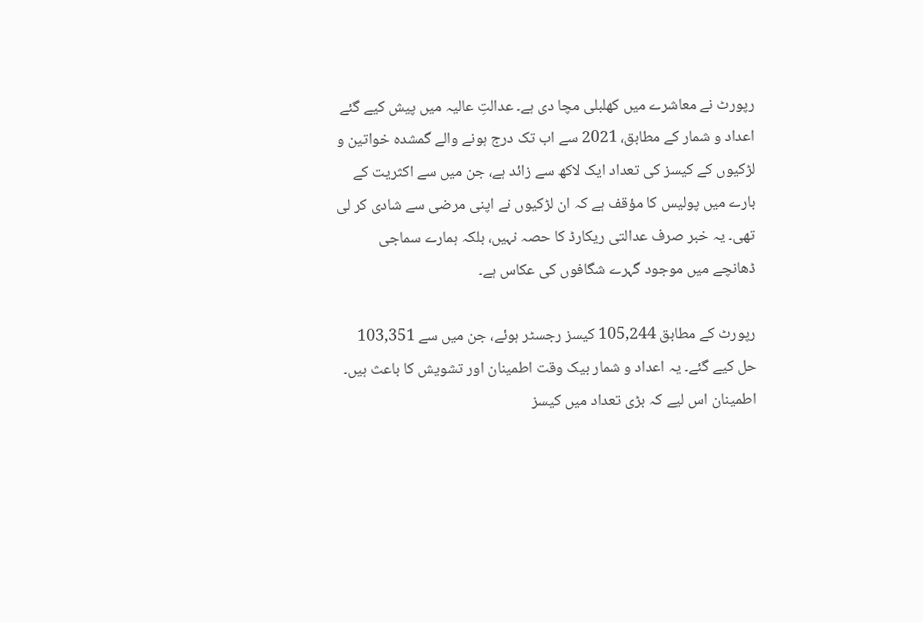رپورٹ نے معاشرے میں کھلبلی مچا دی ہے۔ عدالتِ عالیہ میں پیش کیے گئے اعداد و شمار کے مطابق، 2021 سے اب تک درج ہونے والے گمشدہ خواتین و لڑکیوں کے کیسز کی تعداد ایک لاکھ سے زائد ہے، جن میں سے اکثریت کے بارے میں پولیس کا مؤقف ہے کہ ان لڑکیوں نے اپنی مرضی سے شادی کر لی تھی۔ یہ خبر صرف عدالتی ریکارڈ کا حصہ نہیں، بلکہ ہمارے سماجی ڈھانچے میں موجود گہرے شگافوں کی عکاس ہے۔

رپورٹ کے مطابق 105,244 کیسز رجسٹر ہوئے، جن میں سے 103,351 حل کیے گئے۔ یہ اعداد و شمار بیک وقت اطمینان اور تشویش کا باعث ہیں۔ اطمینان اس لیے کہ بڑی تعداد میں کیسز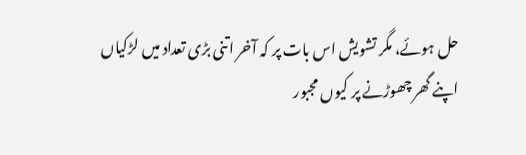حل ہوئے، مگر تشویش اس بات پر کہ آخر اتنی بڑی تعداد میں لڑکیاں اپنے گھر چھوڑنے پر کیوں مجبور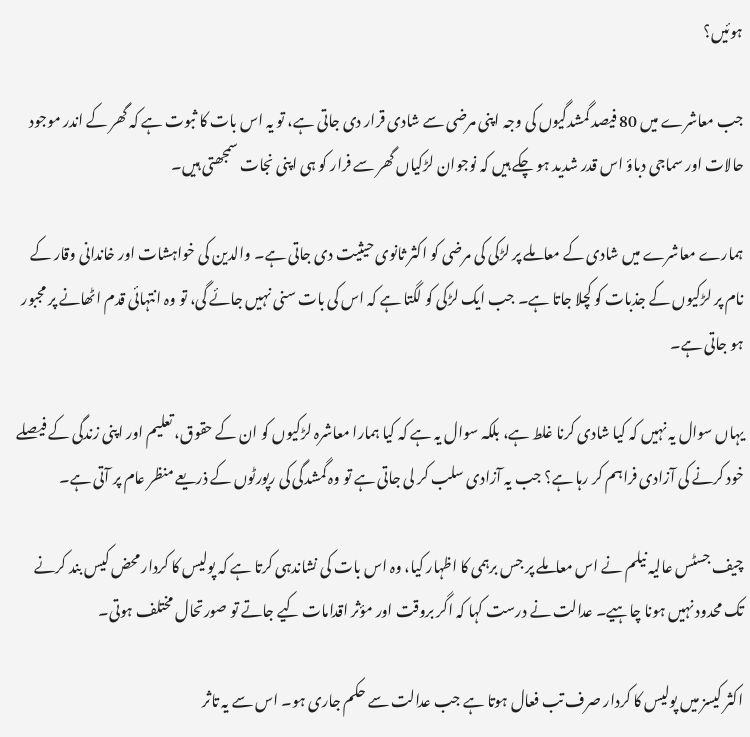ہوئیں؟

جب معاشرے میں 80 فیصد گمشدگیوں کی وجہ اپنی مرضی سے شادی قرار دی جاتی ہے، تو یہ اس بات کا ثبوت ہے کہ گھر کے اندر موجود حالات اور سماجی دباؤ اس قدر شدید ہو چکے ہیں کہ نوجوان لڑکیاں گھر سے فرار کو ہی اپنی نجات سمجھتی ہیں۔

ہمارے معاشرے میں شادی کے معاملے پر لڑکی کی مرضی کو اکثر ثانوی حیثیت دی جاتی ہے۔ والدین کی خواہشات اور خاندانی وقار کے نام پر لڑکیوں کے جذبات کو کچلا جاتا ہے۔ جب ایک لڑکی کو لگتا ہے کہ اس کی بات سنی نہیں جائے گی، تو وہ انتہائی قدم اٹھانے پر مجبور ہو جاتی ہے۔

یہاں سوال یہ نہیں کہ کیا شادی کرنا غلط ہے، بلکہ سوال یہ ہے کہ کیا ہمارا معاشرہ لڑکیوں کو ان کے حقوق، تعلیم اور اپنی زندگی کے فیصلے خود کرنے کی آزادی فراہم کر رہا ہے؟ جب یہ آزادی سلب کر لی جاتی ہے تو وہ گمشدگی کی رپورٹوں کے ذریعے منظر عام پر آتی ہے۔

چیف جسٹس عالیہ نیلم نے اس معاملے پر جس برہمی کا اظہار کیا، وہ اس بات کی نشاندہی کرتا ہے کہ پولیس کا کردار محض کیس بند کرنے تک محدود نہیں ہونا چاہیے۔ عدالت نے درست کہا کہ اگر بروقت اور مؤثر اقدامات کیے جاتے تو صورتحال مختلف ہوتی۔

اکثر کیسز میں پولیس کا کردار صرف تب فعال ہوتا ہے جب عدالت سے حکم جاری ہو۔ اس سے یہ تاثر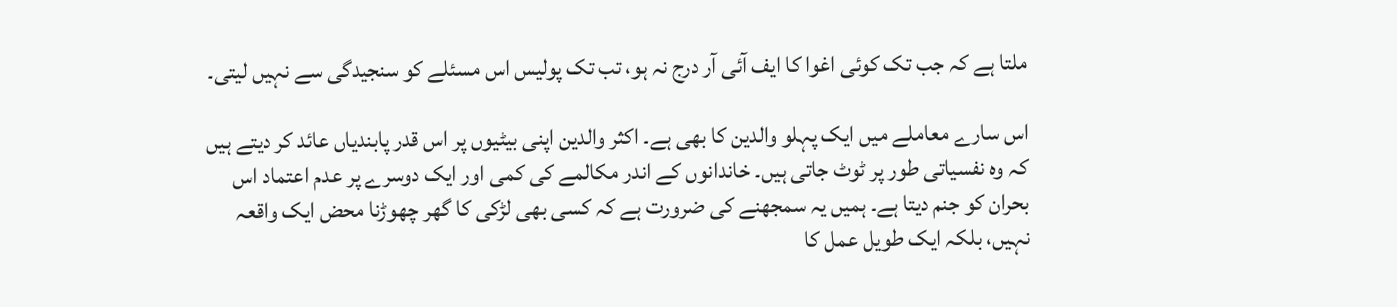ملتا ہے کہ جب تک کوئی اغوا کا ایف آئی آر درج نہ ہو، تب تک پولیس اس مسئلے کو سنجیدگی سے نہیں لیتی۔

اس سارے معاملے میں ایک پہلو والدین کا بھی ہے۔ اکثر والدین اپنی بیٹیوں پر اس قدر پابندیاں عائد کر دیتے ہیں کہ وہ نفسیاتی طور پر ٹوٹ جاتی ہیں۔ خاندانوں کے اندر مکالمے کی کمی اور ایک دوسرے پر عدم اعتماد اس بحران کو جنم دیتا ہے۔ ہمیں یہ سمجھنے کی ضرورت ہے کہ کسی بھی لڑکی کا گھر چھوڑنا محض ایک واقعہ نہیں، بلکہ ایک طویل عمل کا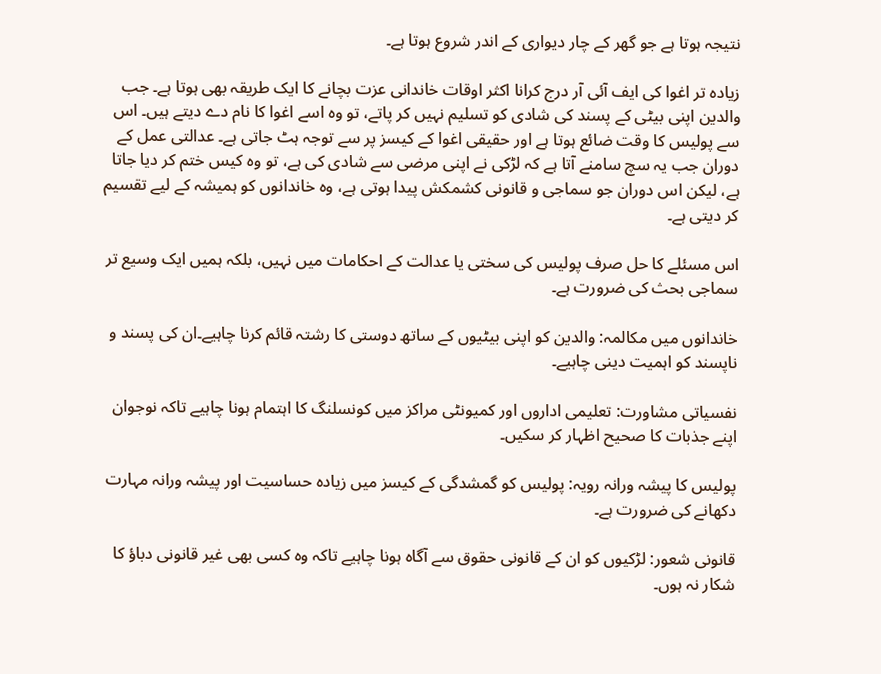نتیجہ ہوتا ہے جو گھر کے چار دیواری کے اندر شروع ہوتا ہے۔

زیادہ تر اغوا کی ایف آئی آر درج کرانا اکثر اوقات خاندانی عزت بچانے کا ایک طریقہ بھی ہوتا ہے۔ جب والدین اپنی بیٹی کے پسند کی شادی کو تسلیم نہیں کر پاتے، تو وہ اسے اغوا کا نام دے دیتے ہیں۔ اس سے پولیس کا وقت ضائع ہوتا ہے اور حقیقی اغوا کے کیسز پر سے توجہ ہٹ جاتی ہے۔ عدالتی عمل کے دوران جب یہ سچ سامنے آتا ہے کہ لڑکی نے اپنی مرضی سے شادی کی ہے، تو وہ کیس ختم کر دیا جاتا ہے، لیکن اس دوران جو سماجی و قانونی کشمکش پیدا ہوتی ہے، وہ خاندانوں کو ہمیشہ کے لیے تقسیم کر دیتی ہے۔

اس مسئلے کا حل صرف پولیس کی سختی یا عدالت کے احکامات میں نہیں، بلکہ ہمیں ایک وسیع تر سماجی بحث کی ضرورت ہے۔

خاندانوں میں مکالمہ: والدین کو اپنی بیٹیوں کے ساتھ دوستی کا رشتہ قائم کرنا چاہیے۔ان کی پسند و ناپسند کو اہمیت دینی چاہیے۔

نفسیاتی مشاورت: تعلیمی اداروں اور کمیونٹی مراکز میں کونسلنگ کا اہتمام ہونا چاہیے تاکہ نوجوان اپنے جذبات کا صحیح اظہار کر سکیں۔

پولیس کا پیشہ ورانہ رویہ: پولیس کو گمشدگی کے کیسز میں زیادہ حساسیت اور پیشہ ورانہ مہارت دکھانے کی ضرورت ہے۔

قانونی شعور: لڑکیوں کو ان کے قانونی حقوق سے آگاہ ہونا چاہیے تاکہ وہ کسی بھی غیر قانونی دباؤ کا شکار نہ ہوں۔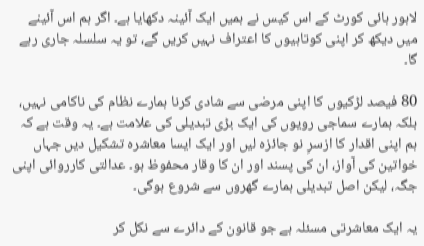لاہور ہائی کورٹ کے اس کیس نے ہمیں ایک آئینہ دکھایا ہے۔ اگر ہم اس آئینے میں دیکھ کر اپنی کوتاہیوں کا اعتراف نہیں کریں گے، تو یہ سلسلہ جاری رہے گا۔

80 فیصد لڑکیوں کا اپنی مرضی سے شادی کرنا ہمارے نظام کی ناکامی نہیں، بلکہ ہمارے سماجی رویوں کی ایک بڑی تبدیلی کی علامت ہے۔ یہ وقت ہے کہ ہم اپنی اقدار کا ازسرِ نو جائزہ لیں اور ایک ایسا معاشرہ تشکیل دیں جہاں خواتین کی آواز، ان کی پسند اور ان کا وقار محفوظ ہو۔ عدالتی کارروائی اپنی جگہ، لیکن اصل تبدیلی ہمارے گھروں سے شروع ہوگی۔

یہ ایک معاشرتی مسئلہ ہے جو قانون کے دائرے سے نکل کر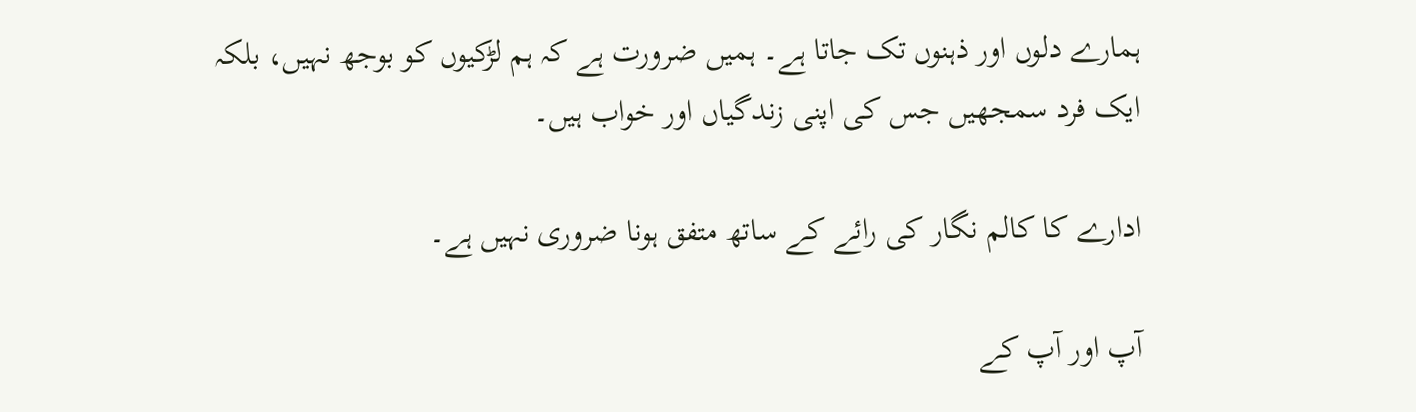ہمارے دلوں اور ذہنوں تک جاتا ہے۔ ہمیں ضرورت ہے کہ ہم لڑکیوں کو بوجھ نہیں، بلکہ ایک فرد سمجھیں جس کی اپنی زندگیاں اور خواب ہیں۔

ادارے کا کالم نگار کی رائے کے ساتھ متفق ہونا ضروری نہیں ہے۔

آپ اور آپ کے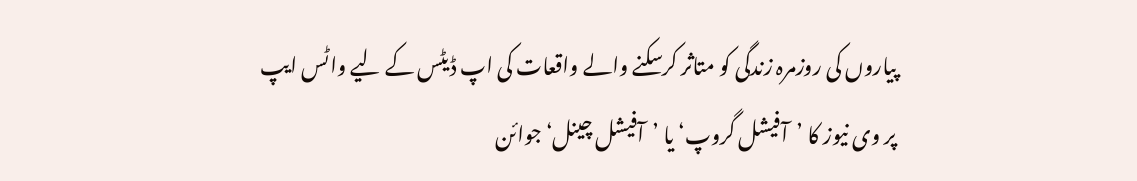پیاروں کی روزمرہ زندگی کو متاثر کرسکنے والے واقعات کی اپ ڈیٹس کے لیے واٹس ایپ پر وی نیوز کا ’آفیشل گروپ‘ یا ’آفیشل چینل‘ جوائن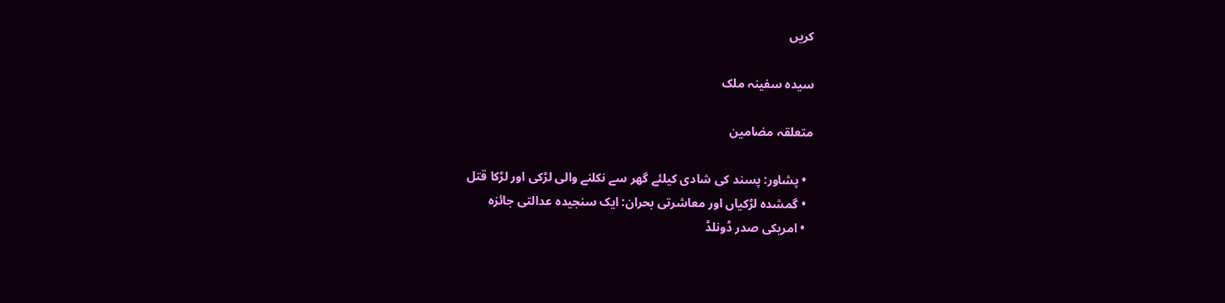کریں

سیدہ سفینہ ملک

متعلقہ مضامین

  • پشاور: پسند کی شادی کیلئے گھر سے نکلنے والی لڑکی اور لڑکا قتل
  • گمشدہ لڑکیاں اور معاشرتی بحران: ایک سنجیدہ عدالتی جائزہ
  • امریکی صدر ڈونلڈ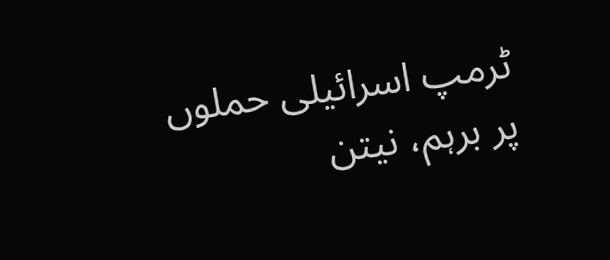ٹرمپ اسرائیلی حملوں پر برہم، نیتن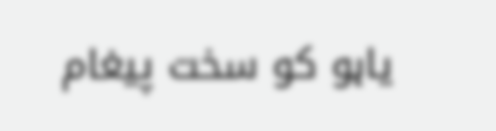یاہو کو سخت پیغام